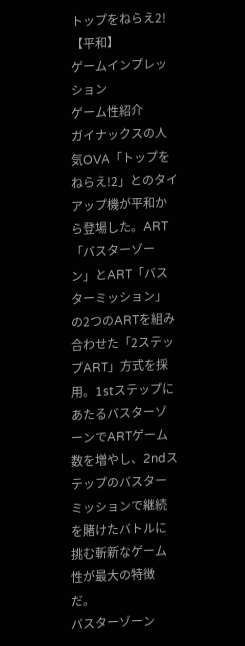トップをねらえ2!【平和】
ゲームインプレッション
ゲーム性紹介
ガイナックスの人気OVA「トップをねらえ!2」とのタイアップ機が平和から登場した。ART「バスターゾーン」とART「バスターミッション」の2つのARTを組み合わせた「2ステップART」方式を採用。1stステップにあたるバスターゾーンでARTゲーム数を増やし、2ndステップのバスターミッションで継続を賭けたバトルに挑む斬新なゲーム性が最大の特徴だ。
バスターゾーン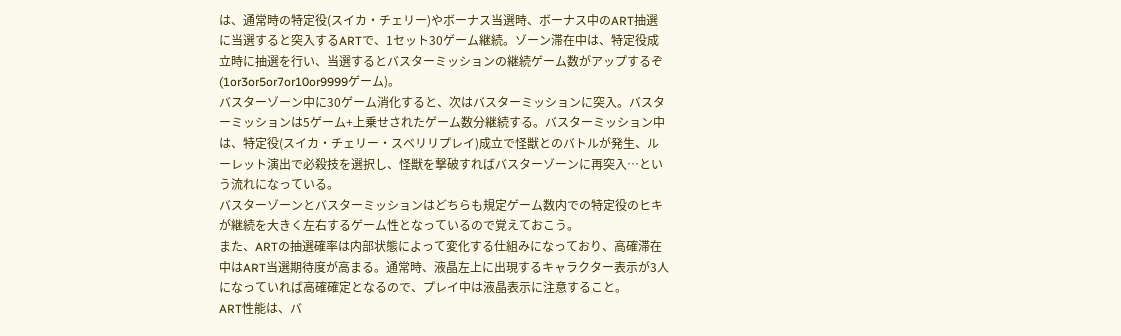は、通常時の特定役(スイカ・チェリー)やボーナス当選時、ボーナス中のART抽選に当選すると突入するARTで、1セット30ゲーム継続。ゾーン滞在中は、特定役成立時に抽選を行い、当選するとバスターミッションの継続ゲーム数がアップするぞ(1or3or5or7or10or9999ゲーム)。
バスターゾーン中に30ゲーム消化すると、次はバスターミッションに突入。バスターミッションは5ゲーム+上乗せされたゲーム数分継続する。バスターミッション中は、特定役(スイカ・チェリー・スベリリプレイ)成立で怪獣とのバトルが発生、ルーレット演出で必殺技を選択し、怪獣を撃破すればバスターゾーンに再突入…という流れになっている。
バスターゾーンとバスターミッションはどちらも規定ゲーム数内での特定役のヒキが継続を大きく左右するゲーム性となっているので覚えておこう。
また、ARTの抽選確率は内部状態によって変化する仕組みになっており、高確滞在中はART当選期待度が高まる。通常時、液晶左上に出現するキャラクター表示が3人になっていれば高確確定となるので、プレイ中は液晶表示に注意すること。
ART性能は、バ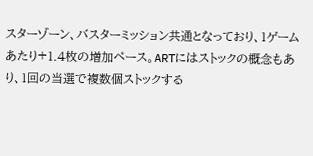スターゾーン、バスターミッション共通となっており、1ゲームあたり+1.4枚の増加ペース。ARTにはストックの概念もあり、1回の当選で複数個ストックする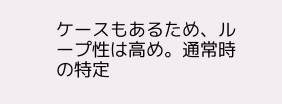ケースもあるため、ループ性は高め。通常時の特定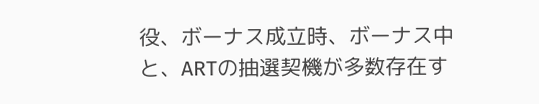役、ボーナス成立時、ボーナス中と、ARTの抽選契機が多数存在す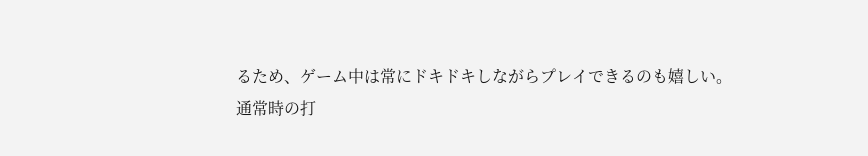るため、ゲーム中は常にドキドキしながらプレイできるのも嬉しい。
通常時の打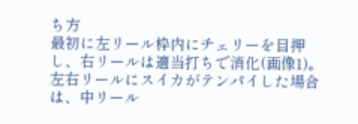ち方
最初に左リール枠内にチェリーを目押し、右リールは適当打ちで消化(画像1)。左右リールにスイカがテンパイした場合は、中リール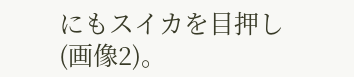にもスイカを目押し(画像2)。